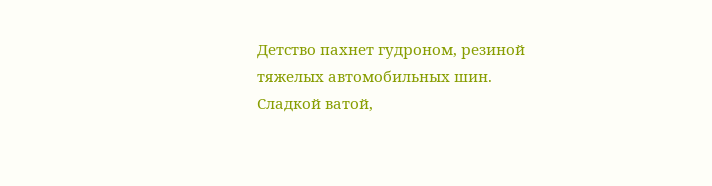Детство пахнет гудроном, резиной тяжелых автомобильных шин. Сладкой ватой,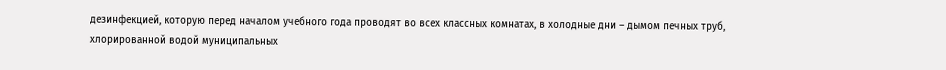дезинфекцией, которую перед началом учебного года проводят во всех классных комнатах, в холодные дни – дымом печных труб, хлорированной водой муниципальных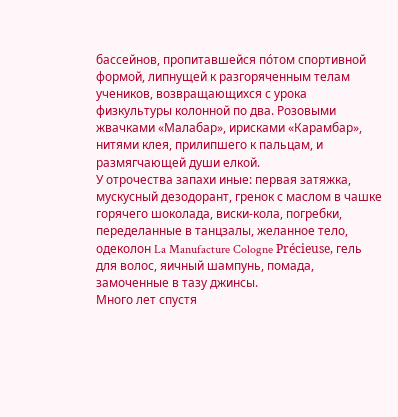бассейнов, пропитавшейся по́том спортивной формой, липнущей к разгоряченным телам учеников, возвращающихся с урока физкультуры колонной по два. Розовыми жвачками «Малабар», ирисками «Карамбар», нитями клея, прилипшего к пальцам, и размягчающей души елкой.
У отрочества запахи иные: первая затяжка, мускусный дезодорант, гренок с маслом в чашке горячего шоколада, виски-кола, погребки, переделанные в танцзалы, желанное тело, одеколон La Manufacture Cologne Précieuse, гель для волос, яичный шампунь, помада, замоченные в тазу джинсы.
Много лет спустя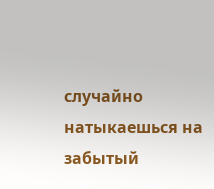случайно натыкаешься на забытый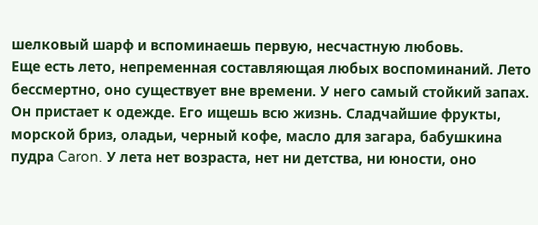шелковый шарф и вспоминаешь первую, несчастную любовь.
Еще есть лето, непременная составляющая любых воспоминаний. Лето бессмертно, оно существует вне времени. У него самый стойкий запах. Он пристает к одежде. Его ищешь всю жизнь. Сладчайшие фрукты, морской бриз, оладьи, черный кофе, масло для загара, бабушкина пудра Caron. У лета нет возраста, нет ни детства, ни юности, оно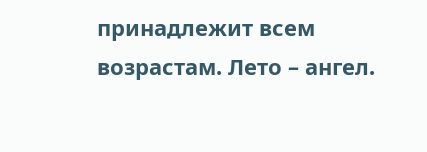принадлежит всем возрастам. Лето – ангел.